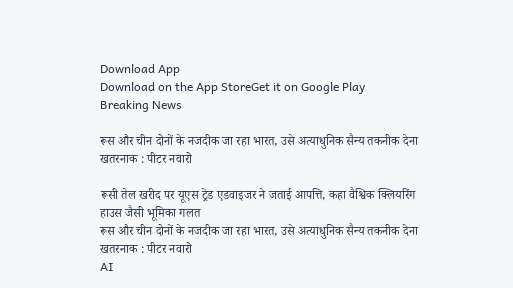Download App
Download on the App StoreGet it on Google Play
Breaking News

रूस और चीन दोनों के नजदीक जा रहा भारत, उसे अत्याधुनिक सैन्य तकनीक देना खतरनाक : पीटर नवारो

रूसी तेल खरीद पर यूएस ट्रेड एडवाइजर ने जताई आपत्ति, कहा वैश्विक क्लियरिंग हाउस जैसी भूमिका गलत
रूस और चीन दोनों के नजदीक जा रहा भारत, उसे अत्याधुनिक सैन्य तकनीक देना खतरनाक : पीटर नवारो
AI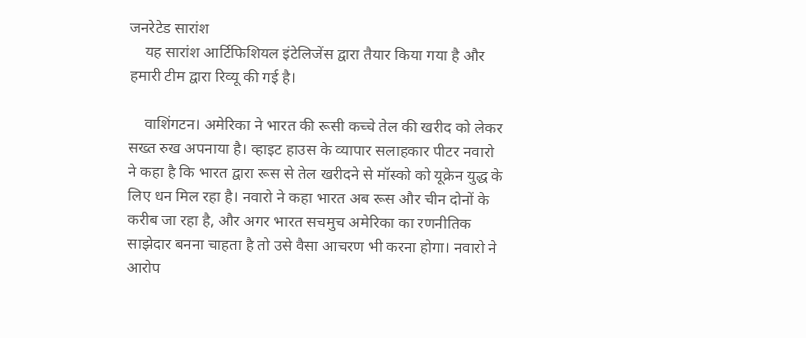जनरेटेड सारांश
    यह सारांश आर्टिफिशियल इंटेलिजेंस द्वारा तैयार किया गया है और हमारी टीम द्वारा रिव्यू की गई है।

    वाशिंगटन। अमेरिका ने भारत की रूसी कच्चे तेल की खरीद को लेकर सख्त रुख अपनाया है। व्हाइट हाउस के व्यापार सलाहकार पीटर नवारो ने कहा है कि भारत द्वारा रूस से तेल खरीदने से मॉस्को को यूक्रेन युद्ध के लिए धन मिल रहा है। नवारो ने कहा भारत अब रूस और चीन दोनों के करीब जा रहा है, और अगर भारत सचमुच अमेरिका का रणनीतिक साझेदार बनना चाहता है तो उसे वैसा आचरण भी करना होगा। नवारो ने आरोप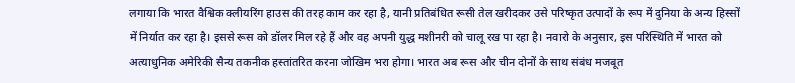लगाया कि भारत वैश्विक क्लीयरिंग हाउस की तरह काम कर रहा है, यानी प्रतिबंधित रूसी तेल खरीदकर उसे परिष्कृत उत्पादों के रूप में दुनिया के अन्य हिस्सों में निर्यात कर रहा है। इससे रूस को डॉलर मिल रहे हैं और वह अपनी युद्ध मशीनरी को चालू रख पा रहा है। नवारो के अनुसार, इस परिस्थिति में भारत को अत्याधुनिक अमेरिकी सैन्य तकनीक हस्तांतरित करना जोखिम भरा होगा। भारत अब रूस और चीन दोनों के साथ संबंध मजबूत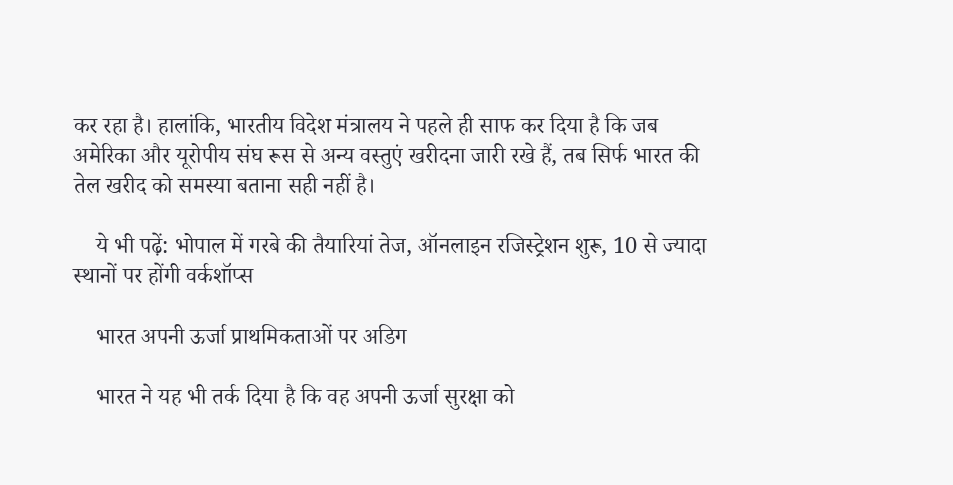कर रहा है। हालांकि, भारतीय विदेश मंत्रालय ने पहले ही साफ कर दिया है कि जब अमेरिका और यूरोपीय संघ रूस से अन्य वस्तुएं खरीदना जारी रखे हैं, तब सिर्फ भारत की तेल खरीद को समस्या बताना सही नहीं है।

    ये भी पढ़ें: भोपाल में गरबे की तैयारियां तेज, ऑनलाइन रजिस्ट्रेशन शुरू, 10 से ज्यादा स्थानों पर होंगी वर्कशॉप्स

    भारत अपनी ऊर्जा प्राथमिकताओं पर अडिग

    भारत ने यह भी तर्क दिया है कि वह अपनी ऊर्जा सुरक्षा को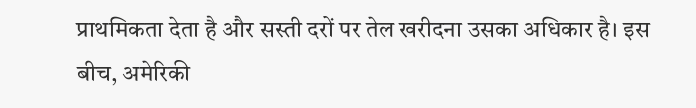प्राथमिकता देता है और सस्ती दरों पर तेल खरीदना उसका अधिकार है। इस बीच, अमेरिकी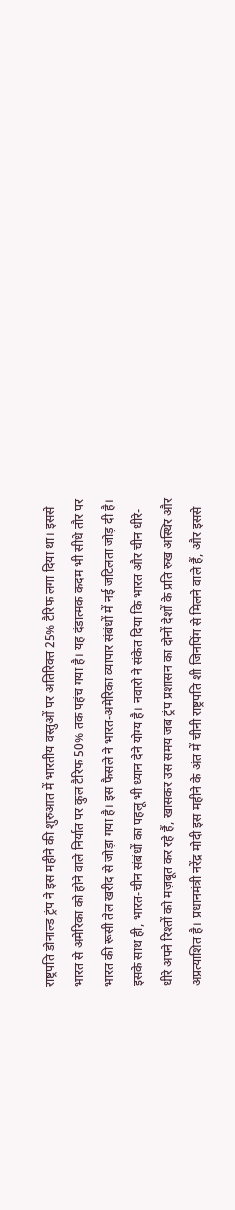राष्ट्रपति डोनाल्ड ट्रंप ने इस महीने की शुरुआत में भारतीय वस्तुओं पर अतिरिक्त 25% टैरिफ लगा दिया था। इससे भारत से अमेरिका को होने वाले निर्यात पर कुल टैरिफ 50% तक पहंच गया है। यह दंडात्मक कदम भी सीधे तौर पर भारत की रूसी तेल खरीद से जोड़ा गया है। इस फैसले ने भारत-अमेरिका व्यापार संबंधों में नई जटिलता जोड़ दी है। इसके साथ ही, भारत-चीन संबंधों का पहलू भी ध्यान देने योग्य है। नवारो ने संकेत दिया कि भारत और चीन धीरे-धीरे अपने रिश्तों को मज़बूत कर रहे हैं, खासकर उस समय जब ट्रंप प्रशासन का दोनों देशों के प्रति रुख अस्थिर और अप्रत्याशित है। प्रधानमंत्री नरेंद्र मोदी इस महीने के अंत में चीनी राष्ट्रपति शी जिनपिंग से मिलने वाले हैं, और इससे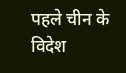पहले चीन के विदेश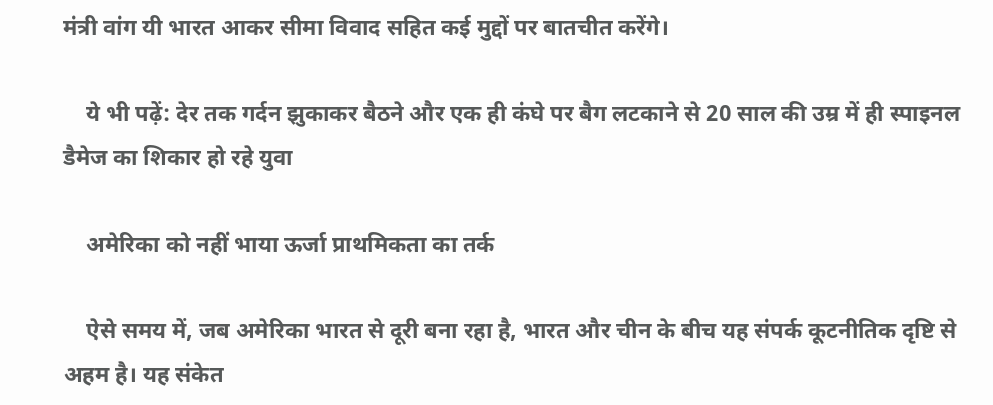मंत्री वांग यी भारत आकर सीमा विवाद सहित कई मुद्दों पर बातचीत करेंगे।

    ये भी पढ़ें: देर तक गर्दन झुकाकर बैठने और एक ही कंघे पर बैग लटकाने से 20 साल की उम्र में ही स्पाइनल डैमेज का शिकार हो रहे युवा

    अमेरिका को नहीं भाया ऊर्जा प्राथमिकता का तर्क

    ऐसे समय में, जब अमेरिका भारत से दूरी बना रहा है, भारत और चीन के बीच यह संपर्क कूटनीतिक दृष्टि से अहम है। यह संकेत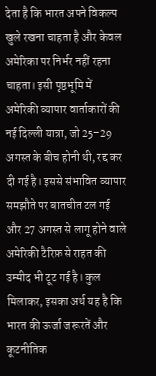देता है कि भारत अपने विकल्प खुले रखना चाहता है और केवल अमेरिका पर निर्भर नहीं रहना चाहता। इसी पृष्ठभूमि में अमेरिकी व्यापार वार्ताकारों की नई दिल्ली यात्रा, जो 25–29 अगस्त के बीच होनी थी, रद्द कर दी गई है। इससे संभावित व्यापार समझौते पर बातचीत टल गई और 27 अगस्त से लागू होने वाले अमेरिकी टैरिफ़ से राहत की उम्मीद भी टूट गई है। कुल मिलाकर, इसका अर्थ यह है कि भारत की ऊर्जा जरूरतें और कूटनीतिक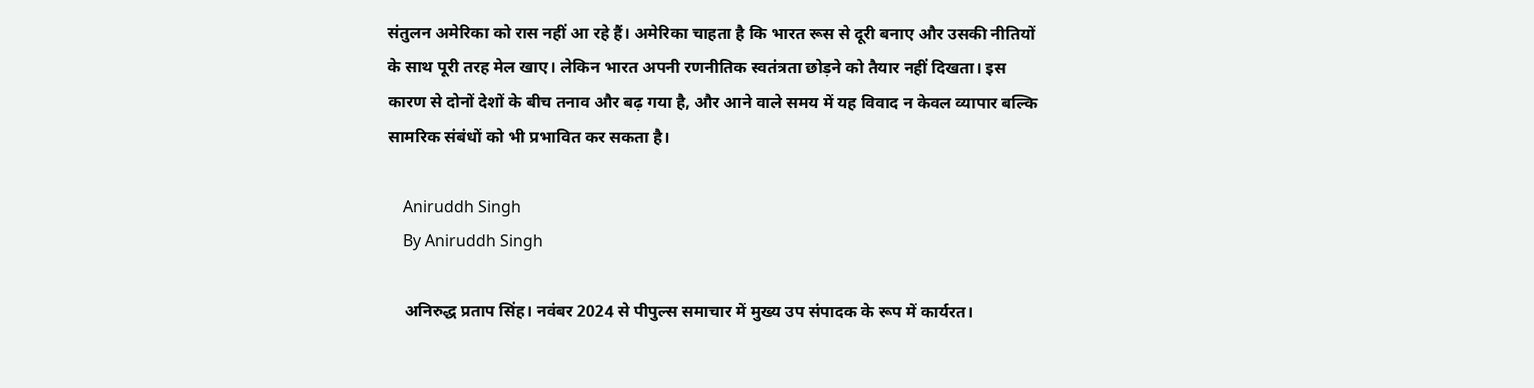संतुलन अमेरिका को रास नहीं आ रहे हैं। अमेरिका चाहता है कि भारत रूस से दूरी बनाए और उसकी नीतियों के साथ पूरी तरह मेल खाए। लेकिन भारत अपनी रणनीतिक स्वतंत्रता छोड़ने को तैयार नहीं दिखता। इस कारण से दोनों देशों के बीच तनाव और बढ़ गया है, और आने वाले समय में यह विवाद न केवल व्यापार बल्कि सामरिक संबंधों को भी प्रभावित कर सकता है।

    Aniruddh Singh
    By Aniruddh Singh

    अनिरुद्ध प्रताप सिंह। नवंबर 2024 से पीपुल्स समाचार में मुख्य उप संपादक के रूप में कार्यरत।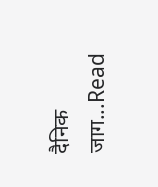दैनिक जाग...Read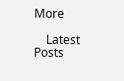More

    Latest Posts